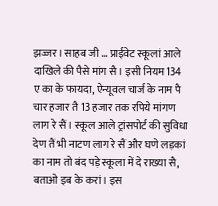झज्जर। साहब जी ... प्राईवेट स्कूलां आले दाखिले की पैसे मांग सै। इसी नियम134 ए का के फायदा, ऐन्यूवल चार्ज के नाम पै चार हजार तै 13 हजार तक रपिये मांगण लाग रे सैं। स्कूल आले ट्रांसपोर्ट की सुविधा देण तैं भी नाटण लाग रे सैं और घणे लड़कां का नाम तो बंद पड़े स्कूला में दे राख्या सै, बताओ इब के करां। इस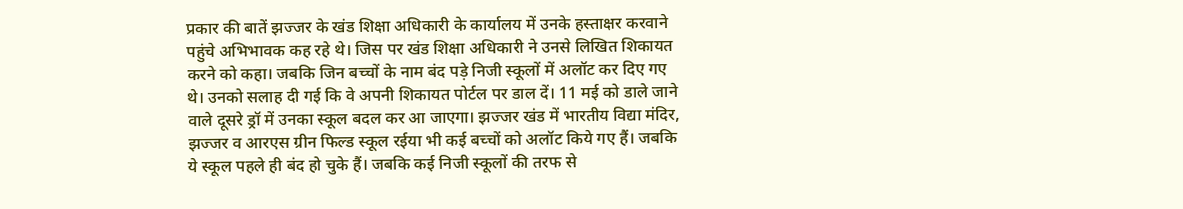प्रकार की बातें झज्जर के खंड शिक्षा अधिकारी के कार्यालय में उनके हस्ताक्षर करवाने पहुंचे अभिभावक कह रहे थे। जिस पर खंड शिक्षा अधिकारी ने उनसे लिखित शिकायत करने को कहा। जबकि जिन बच्चों के नाम बंद पड़े निजी स्कूलों में अलॉट कर दिए गए थे। उनको सलाह दी गई कि वे अपनी शिकायत पोर्टल पर डाल दें। 11 मई को डाले जाने वाले दूसरे ड्रॉ में उनका स्कूल बदल कर आ जाएगा। झज्जर खंड में भारतीय विद्या मंदिर, झज्जर व आरएस ग्रीन फिल्ड स्कूल रईया भी कई बच्चों को अलॉट किये गए हैं। जबकि ये स्कूल पहले ही बंद हो चुके हैं। जबकि कई निजी स्कूलों की तरफ से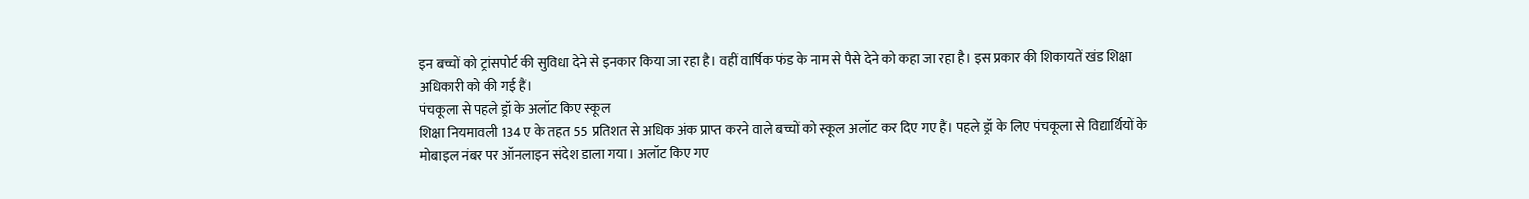इन बच्चों को ट्रांसपोर्ट की सुविधा देने से इनकार किया जा रहा है। वहीं वार्षिक फंड के नाम से पैसे देने को कहा जा रहा है। इस प्रकार की शिकायतें खंड शिक्षा अधिकारी को की गई हैं।
पंचकूला से पहले ड्रॉ के अलॉट किए स्कूल
शिक्षा नियमावली 134 ए के तहत 55 प्रतिशत से अधिक अंक प्राप्त करने वाले बच्चों को स्कूल अलॉट कर दिए गए हैं। पहले ड्रॉ के लिए पंचकूला से विद्यार्थियों के मोबाइल नंबर पर ऑनलाइन संदेश डाला गया। अलॉट किए गए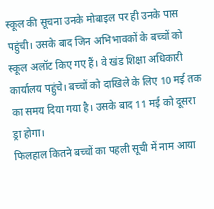स्कूल की सूचना उनके मोबाइल पर ही उनके पास पहुंची। उसके बाद जिन अभिभावकों के बच्चों को स्कूल अलॉट किए गए हैं। वे खंड शिक्षा अधिकारी कार्यालय पहुंचे। बच्चों को दाखिले के लिए 10 मई तक का समय दिया गया है। उसके बाद 11 मई को दूसरा ड्रा होगा।
फिलहाल कितने बच्चों का पहली सूची में नाम आया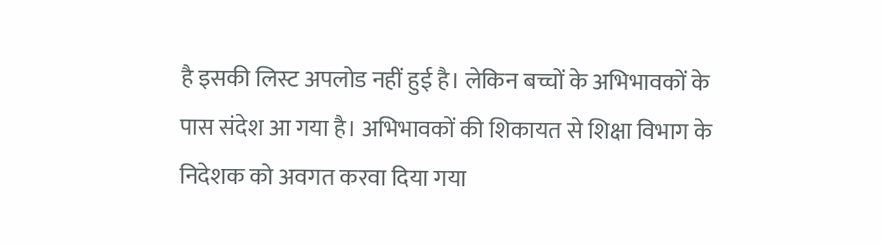है इसकी लिस्ट अपलोड नहीं हुई है। लेकिन बच्चों के अभिभावकों के पास संदेश आ गया है। अभिभावकों की शिकायत से शिक्षा विभाग के निदेशक को अवगत करवा दिया गया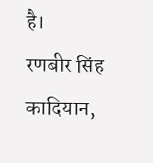है।
रणबीर सिंह कादियान,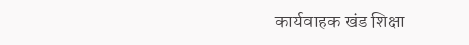कार्यवाहक खंड शिक्षा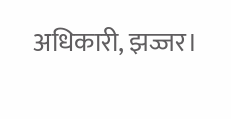अधिकारी, झज्जर।